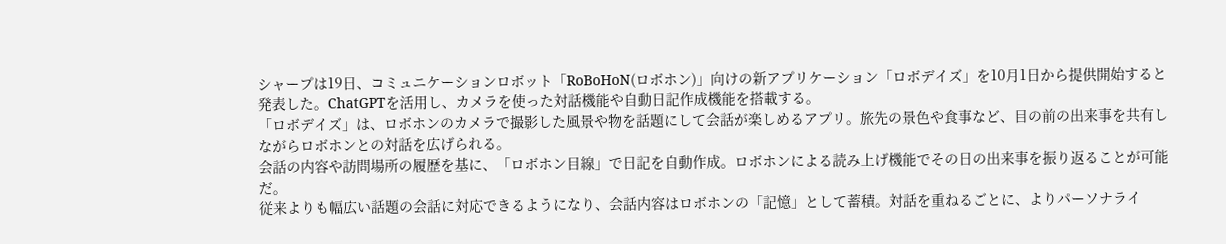シャープは19日、コミュニケーションロボット「RoBoHoN(ロボホン)」向けの新アプリケーション「ロボデイズ」を10月1日から提供開始すると発表した。ChatGPTを活用し、カメラを使った対話機能や自動日記作成機能を搭載する。
「ロボデイズ」は、ロボホンのカメラで撮影した風景や物を話題にして会話が楽しめるアプリ。旅先の景色や食事など、目の前の出来事を共有しながらロボホンとの対話を広げられる。
会話の内容や訪問場所の履歴を基に、「ロボホン目線」で日記を自動作成。ロボホンによる読み上げ機能でその日の出来事を振り返ることが可能だ。
従来よりも幅広い話題の会話に対応できるようになり、会話内容はロボホンの「記憶」として蓄積。対話を重ねるごとに、よりパーソナライ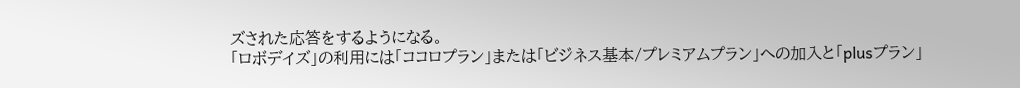ズされた応答をするようになる。
「ロボデイズ」の利用には「ココロプラン」または「ビジネス基本/プレミアムプラン」への加入と「plusプラン」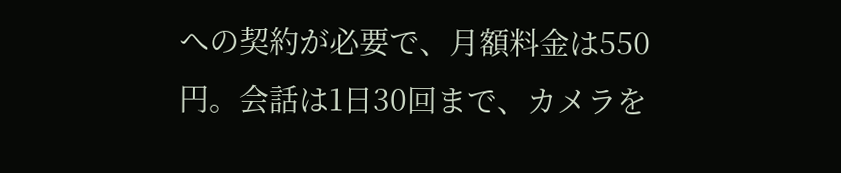への契約が必要で、月額料金は550円。会話は1日30回まで、カメラを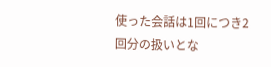使った会話は1回につき2回分の扱いとな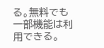る。無料でも一部機能は利用できる。